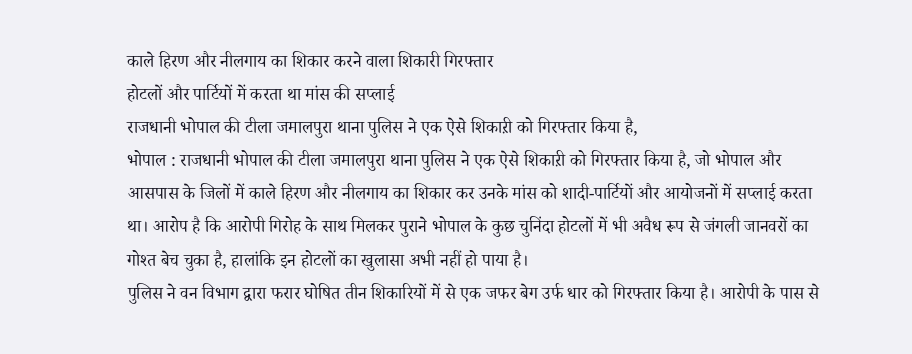काले हिरण और नीलगाय का शिकार करने वाला शिकारी गिरफ्तार
होटलों और पार्टियों में करता था मांस की सप्लाई
राजधानी भोपाल की टीला जमालपुरा थाना पुलिस ने एक ऐसे शिकाऱी को गिरफ्तार किया है,
भोपाल : राजधानी भोपाल की टीला जमालपुरा थाना पुलिस ने एक ऐसे शिकाऱी को गिरफ्तार किया है, जो भोपाल और आसपास के जिलों में काले हिरण और नीलगाय का शिकार कर उनके मांस को शादी-पार्टियों और आयोजनों में सप्लाई करता था। आरोप है कि आरोपी गिरोह के साथ मिलकर पुराने भोपाल के कुछ चुनिंदा होटलों में भी अवैध रूप से जंगली जानवरों का गोश्त बेच चुका है, हालांकि इन होटलों का खुलासा अभी नहीं हो पाया है।
पुलिस ने वन विभाग द्वारा फरार घोषित तीन शिकारियों में से एक जफर बेग उर्फ धार को गिरफ्तार किया है। आरोपी के पास से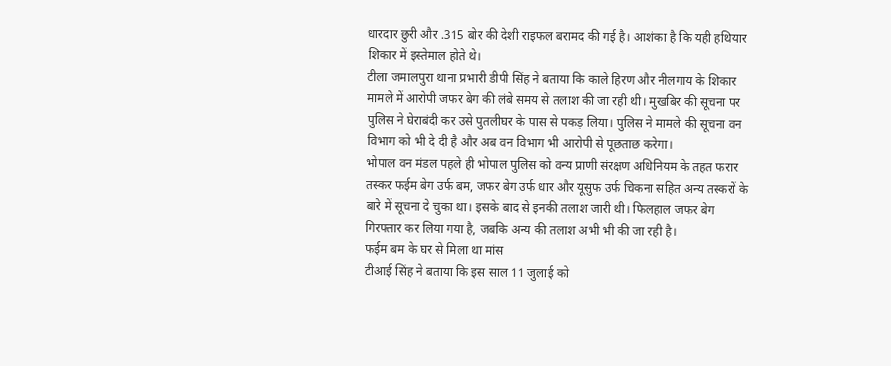धारदार छुरी और .315 बोर की देशी राइफल बरामद की गई है। आशंका है कि यही हथियार शिकार में इस्तेमाल होते थे।
टीला जमालपुरा थाना प्रभारी डीपी सिंह ने बताया कि काले हिरण और नीलगाय के शिकार मामले में आरोपी जफर बेग की लंबे समय से तलाश की जा रही थी। मुखबिर की सूचना पर पुलिस ने घेराबंदी कर उसे पुतलीघर के पास से पकड़ लिया। पुलिस ने मामले की सूचना वन विभाग को भी दे दी है और अब वन विभाग भी आरोपी से पूछताछ करेगा।
भोपाल वन मंडल पहले ही भोपाल पुलिस को वन्य प्राणी संरक्षण अधिनियम के तहत फरार तस्कर फईम बेग उर्फ बम, जफर बेग उर्फ धार और यूसुफ उर्फ चिकना सहित अन्य तस्करों के बारे में सूचना दे चुका था। इसके बाद से इनकी तलाश जारी थी। फिलहाल जफर बेग गिरफ्तार कर लिया गया है, जबकि अन्य की तलाश अभी भी की जा रही है।
फईम बम के घर से मिला था मांस
टीआई सिंह ने बताया कि इस साल 11 जुलाई को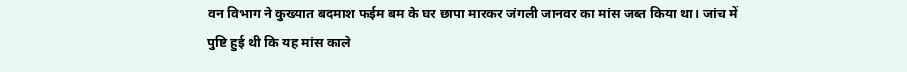वन विभाग ने कुख्यात बदमाश फईम बम के घर छापा मारकर जंगली जानवर का मांस जब्त किया था। जांच में पुष्टि हुई थी कि यह मांस काले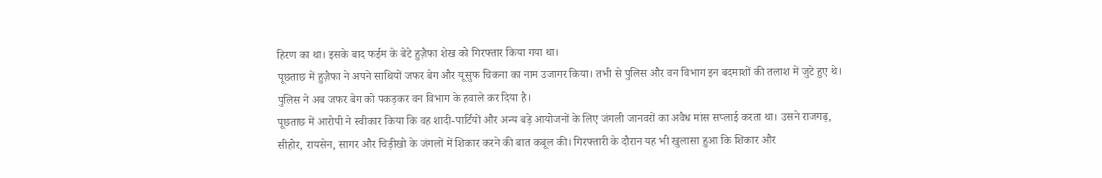हिरण का था। इसके बाद फईम के बेटे हुज़ैफा शेख को गिरफ्तार किया गया था।
पूछताछ में हुज़ैफा ने अपने साथियों जफर बेग और यूसुफ चिकना का नाम उजागर किया। तभी से पुलिस और वन विभाग इन बदमाशों की तलाश में जुटे हुए थे। पुलिस ने अब जफर बेग को पकड़कर वन विभाग के हवाले कर दिया है।
पूछताछ में आरोपी ने स्वीकार किया कि वह शादी-पार्टियों और अन्य बड़े आयोजनों के लिए जंगली जानवरों का अवैध मांस सप्लाई करता था। उसने राजगढ़, सीहोर, रायसेन, सागर और चिड़ीखो के जंगलों में शिकार करने की बात कबूल की। गिरफ्तारी के दौरान यह भी खुलासा हुआ कि शिकार और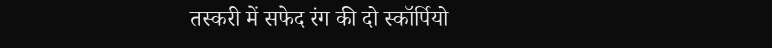तस्करी में सफेद रंग की दो स्कॉर्पियो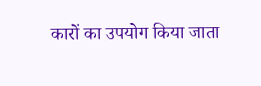कारों का उपयोग किया जाता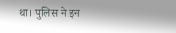था। पुलिस ने इन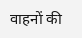वाहनों की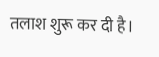तलाश शुरू कर दी है।